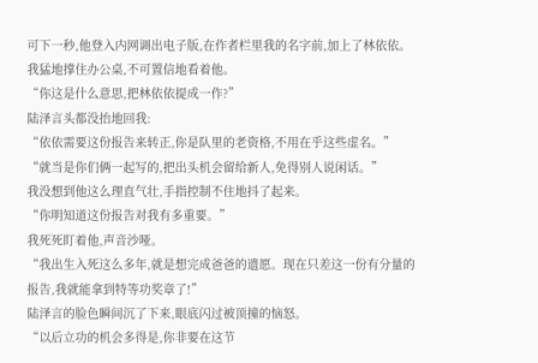可下一秒,他登入内网调出电子版,在作者栏里我的名字前,加上了林依依。
我猛地撑住办公桌,不可置信地看着他。
“你这是什么意思,把林依依提成一作?”
陆泽言头都没抬地回我:
“依依需要这份报告来转正,你是队里的老资格,不用在乎这些虚名。”
“就当是你们俩一起写的,把出头机会留给新人,免得别人说闲话。”
我没想到他这么理直气壮,手指控制不住地抖了起来。
“你明知道这份报告对我有多重要。”
我死死盯着他,声音沙哑。
“我出生入死这么多年,就是想完成爸爸的遗愿。现在只差这一份有分量的报告,我就能拿到特等功奖章了!”
陆泽言的脸色瞬间沉了下来,眼底闪过被顶撞的恼怒。
“以后立功的机会多得是,你非要在这节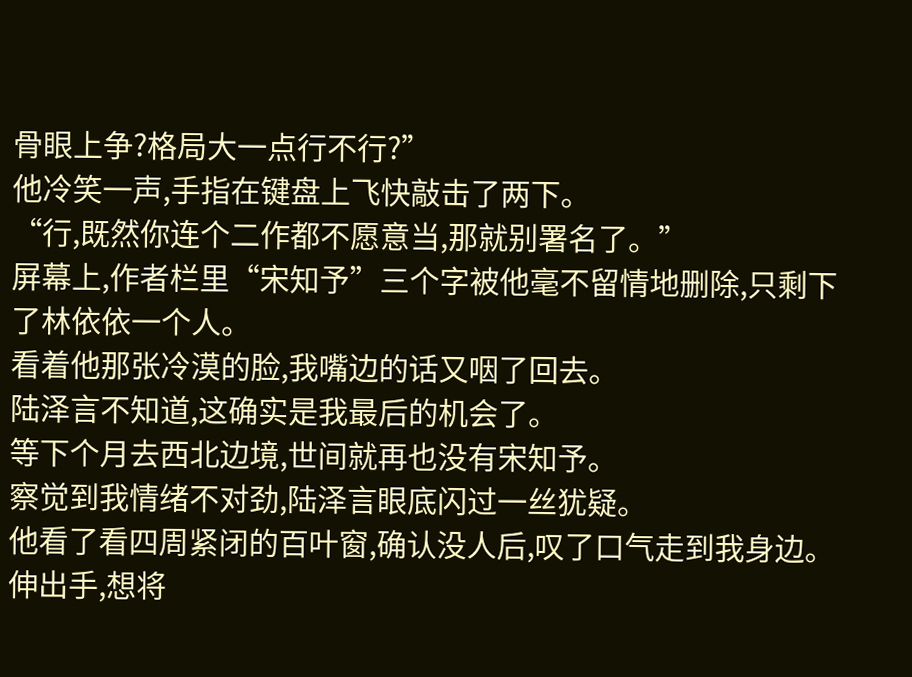骨眼上争?格局大一点行不行?”
他冷笑一声,手指在键盘上飞快敲击了两下。
“行,既然你连个二作都不愿意当,那就别署名了。”
屏幕上,作者栏里“宋知予”三个字被他毫不留情地删除,只剩下了林依依一个人。
看着他那张冷漠的脸,我嘴边的话又咽了回去。
陆泽言不知道,这确实是我最后的机会了。
等下个月去西北边境,世间就再也没有宋知予。
察觉到我情绪不对劲,陆泽言眼底闪过一丝犹疑。
他看了看四周紧闭的百叶窗,确认没人后,叹了口气走到我身边。
伸出手,想将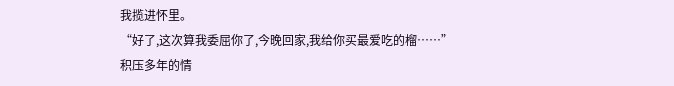我揽进怀里。
“好了,这次算我委屈你了,今晚回家,我给你买最爱吃的榴……”
积压多年的情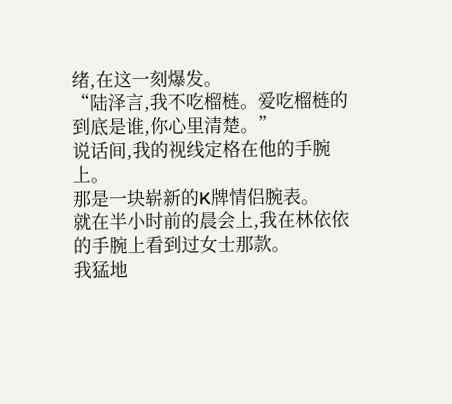绪,在这一刻爆发。
“陆泽言,我不吃榴梿。爱吃榴梿的到底是谁,你心里清楚。”
说话间,我的视线定格在他的手腕上。
那是一块崭新的K牌情侣腕表。
就在半小时前的晨会上,我在林依依的手腕上看到过女士那款。
我猛地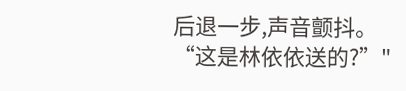后退一步,声音颤抖。
“这是林依依送的?”"